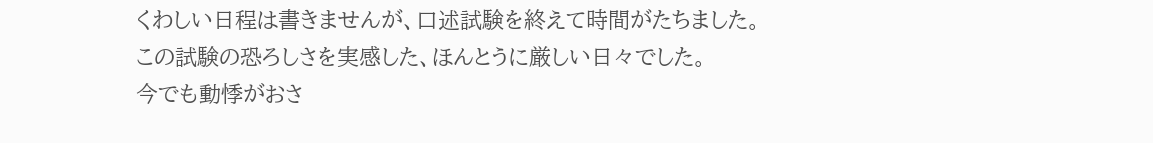くわしい日程は書きませんが、口述試験を終えて時間がたちました。
この試験の恐ろしさを実感した、ほんとうに厳しい日々でした。
今でも動悸がおさ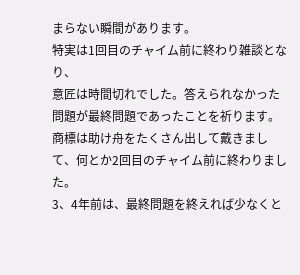まらない瞬間があります。
特実は1回目のチャイム前に終わり雑談となり、
意匠は時間切れでした。答えられなかった問題が最終問題であったことを祈ります。
商標は助け舟をたくさん出して戴きまして、何とか2回目のチャイム前に終わりました。
3、4年前は、最終問題を終えれば少なくと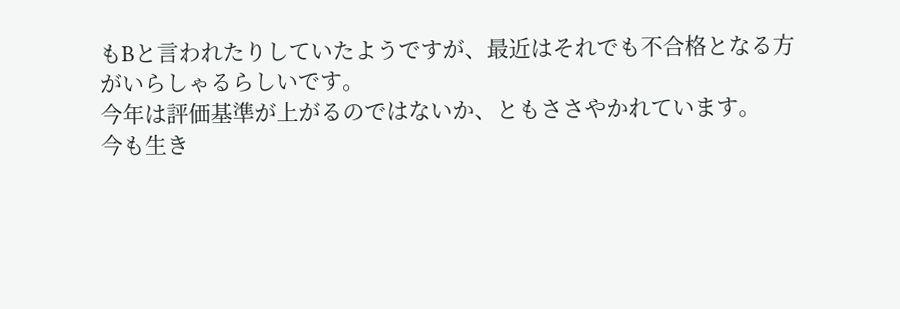もBと言われたりしていたようですが、最近はそれでも不合格となる方がいらしゃるらしいです。
今年は評価基準が上がるのではないか、ともささやかれています。
今も生き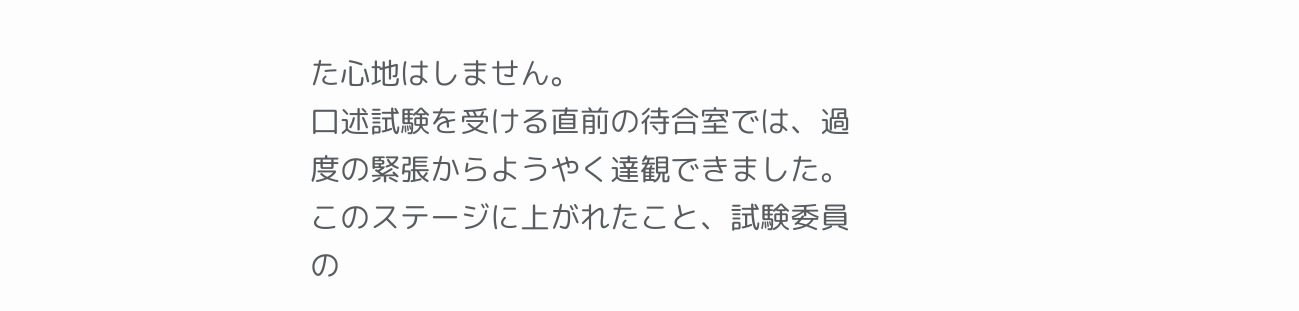た心地はしません。
口述試験を受ける直前の待合室では、過度の緊張からようやく達観できました。
このステージに上がれたこと、試験委員の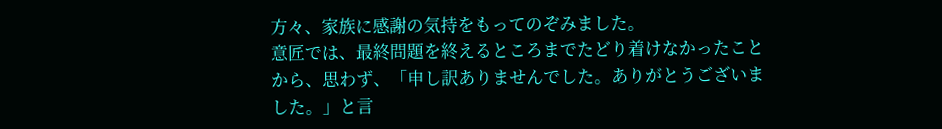方々、家族に感謝の気持をもってのぞみました。
意匠では、最終問題を終えるところまでたどり着けなかったことから、思わず、「申し訳ありませんでした。ありがとうございました。」と言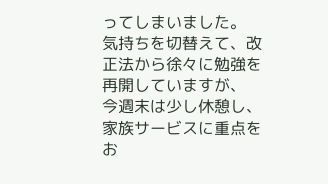ってしまいました。
気持ちを切替えて、改正法から徐々に勉強を再開していますが、
今週末は少し休憩し、家族サービスに重点をお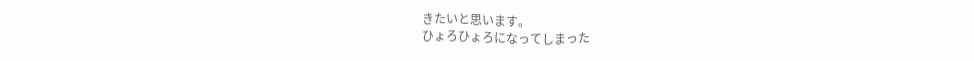きたいと思います。
ひょろひょろになってしまった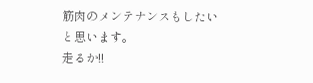筋肉のメンテナンスもしたいと思います。
走るか!!